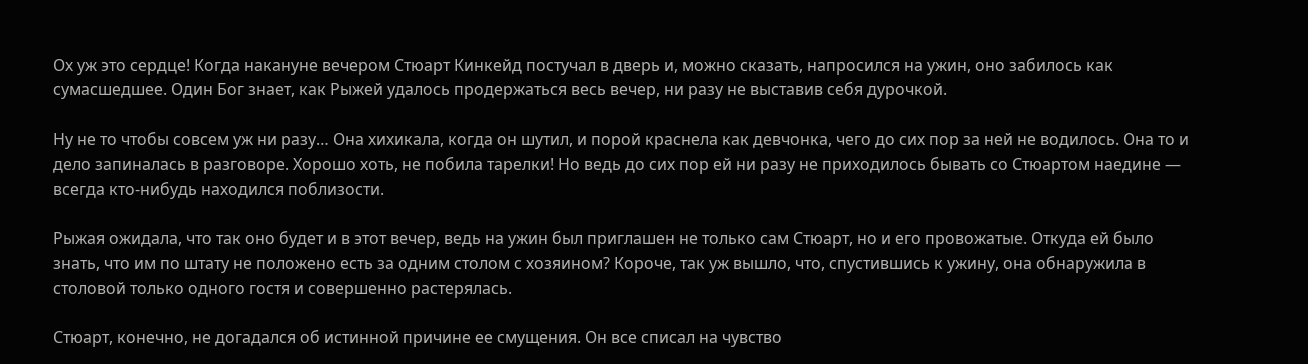Ох уж это сердце! Когда накануне вечером Стюарт Кинкейд постучал в дверь и, можно сказать, напросился на ужин, оно забилось как сумасшедшее. Один Бог знает, как Рыжей удалось продержаться весь вечер, ни разу не выставив себя дурочкой.

Ну не то чтобы совсем уж ни разу… Она хихикала, когда он шутил, и порой краснела как девчонка, чего до сих пор за ней не водилось. Она то и дело запиналась в разговоре. Хорошо хоть, не побила тарелки! Но ведь до сих пор ей ни разу не приходилось бывать со Стюартом наедине — всегда кто-нибудь находился поблизости.

Рыжая ожидала, что так оно будет и в этот вечер, ведь на ужин был приглашен не только сам Стюарт, но и его провожатые. Откуда ей было знать, что им по штату не положено есть за одним столом с хозяином? Короче, так уж вышло, что, спустившись к ужину, она обнаружила в столовой только одного гостя и совершенно растерялась.

Стюарт, конечно, не догадался об истинной причине ее смущения. Он все списал на чувство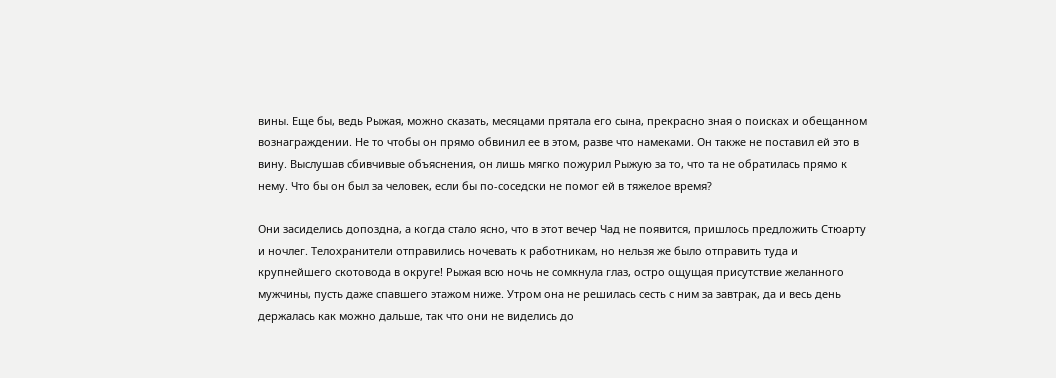вины. Еще бы, ведь Рыжая, можно сказать, месяцами прятала его сына, прекрасно зная о поисках и обещанном вознаграждении. Не то чтобы он прямо обвинил ее в этом, разве что намеками. Он также не поставил ей это в вину. Выслушав сбивчивые объяснения, он лишь мягко пожурил Рыжую за то, что та не обратилась прямо к нему. Что бы он был за человек, если бы по-соседски не помог ей в тяжелое время?

Они засиделись допоздна, а когда стало ясно, что в этот вечер Чад не появится, пришлось предложить Стюарту и ночлег. Телохранители отправились ночевать к работникам, но нельзя же было отправить туда и крупнейшего скотовода в округе! Рыжая всю ночь не сомкнула глаз, остро ощущая присутствие желанного мужчины, пусть даже спавшего этажом ниже. Утром она не решилась сесть с ним за завтрак, да и весь день держалась как можно дальше, так что они не виделись до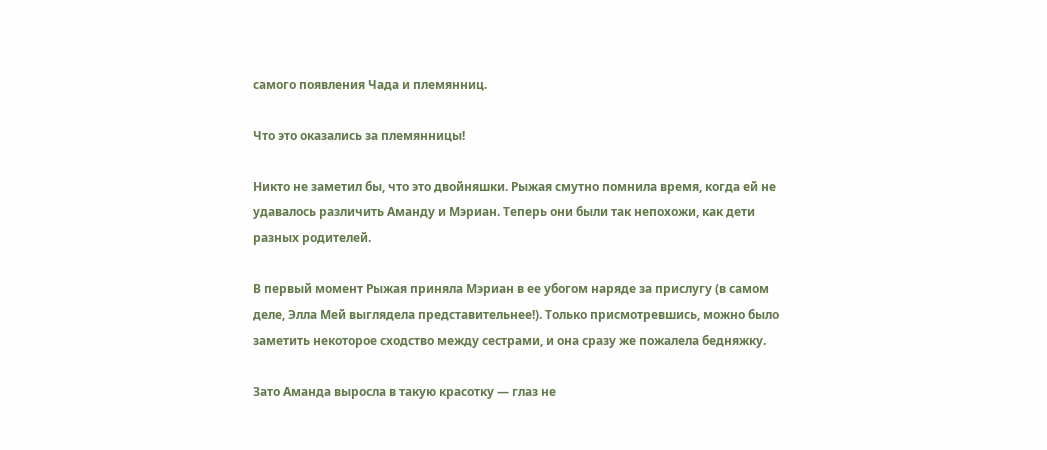самого появления Чада и племянниц.

Что это оказались за племянницы!

Никто не заметил бы, что это двойняшки. Рыжая смутно помнила время, когда ей не удавалось различить Аманду и Мэриан. Теперь они были так непохожи, как дети разных родителей.

В первый момент Рыжая приняла Мэриан в ее убогом наряде за прислугу (в самом деле, Элла Мей выглядела представительнее!). Только присмотревшись, можно было заметить некоторое сходство между сестрами, и она сразу же пожалела бедняжку.

Зато Аманда выросла в такую красотку — глаз не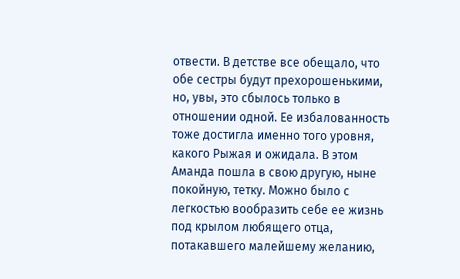отвести. В детстве все обещало, что обе сестры будут прехорошенькими, но, увы, это сбылось только в отношении одной. Ее избалованность тоже достигла именно того уровня, какого Рыжая и ожидала. В этом Аманда пошла в свою другую, ныне покойную, тетку. Можно было с легкостью вообразить себе ее жизнь под крылом любящего отца, потакавшего малейшему желанию,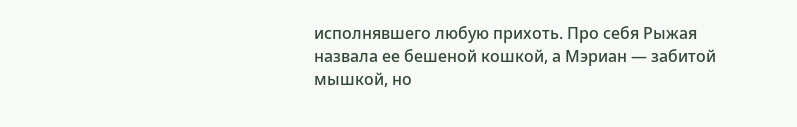исполнявшего любую прихоть. Про себя Рыжая назвала ее бешеной кошкой, а Мэриан — забитой мышкой, но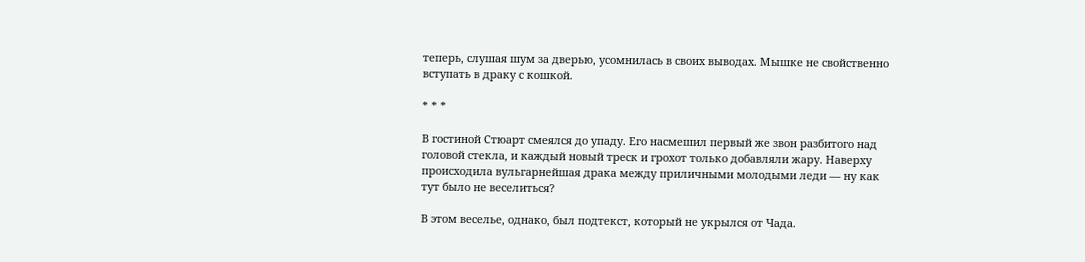теперь, слушая шум за дверью, усомнилась в своих выводах. Мышке не свойственно вступать в драку с кошкой.

* * *

В гостиной Стюарт смеялся до упаду. Его насмешил первый же звон разбитого над головой стекла, и каждый новый треск и грохот только добавляли жару. Наверху происходила вульгарнейшая драка между приличными молодыми леди — ну как тут было не веселиться?

В этом веселье, однако, был подтекст, который не укрылся от Чада.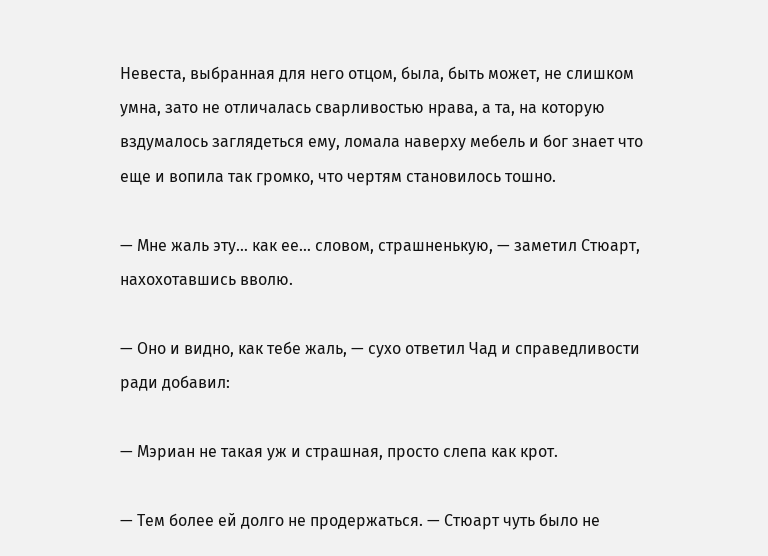Невеста, выбранная для него отцом, была, быть может, не слишком умна, зато не отличалась сварливостью нрава, а та, на которую вздумалось заглядеться ему, ломала наверху мебель и бог знает что еще и вопила так громко, что чертям становилось тошно.

— Мне жаль эту… как ее… словом, страшненькую, — заметил Стюарт, нахохотавшись вволю.

— Оно и видно, как тебе жаль, — сухо ответил Чад и справедливости ради добавил:

— Мэриан не такая уж и страшная, просто слепа как крот.

— Тем более ей долго не продержаться. — Стюарт чуть было не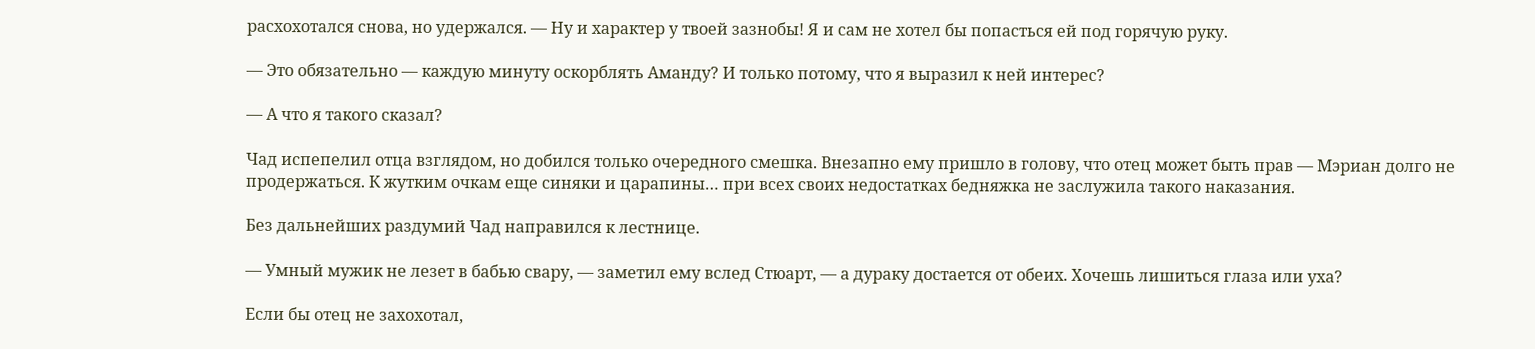расхохотался снова, но удержался. — Ну и характер у твоей зазнобы! Я и сам не хотел бы попасться ей под горячую руку.

— Это обязательно — каждую минуту оскорблять Аманду? И только потому, что я выразил к ней интерес?

— А что я такого сказал?

Чад испепелил отца взглядом, но добился только очередного смешка. Внезапно ему пришло в голову, что отец может быть прав — Мэриан долго не продержаться. К жутким очкам еще синяки и царапины… при всех своих недостатках бедняжка не заслужила такого наказания.

Без дальнейших раздумий Чад направился к лестнице.

— Умный мужик не лезет в бабью свару, — заметил ему вслед Стюарт, — а дураку достается от обеих. Хочешь лишиться глаза или уха?

Если бы отец не захохотал,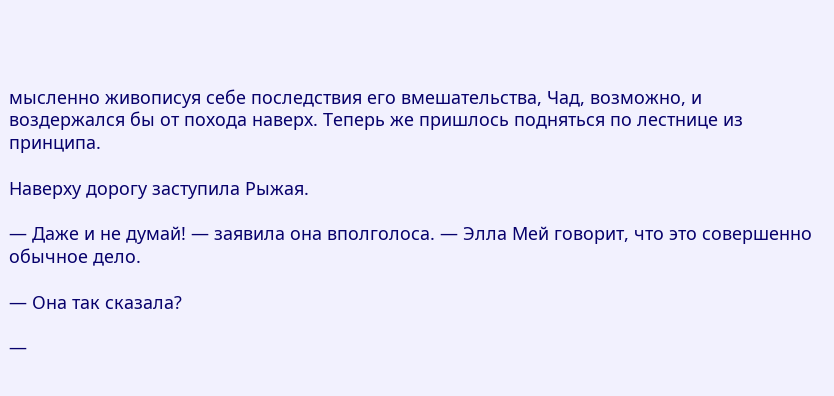мысленно живописуя себе последствия его вмешательства, Чад, возможно, и воздержался бы от похода наверх. Теперь же пришлось подняться по лестнице из принципа.

Наверху дорогу заступила Рыжая.

— Даже и не думай! — заявила она вполголоса. — Элла Мей говорит, что это совершенно обычное дело.

— Она так сказала?

—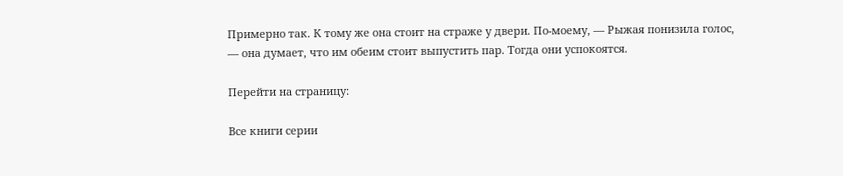Примерно так. К тому же она стоит на страже у двери. По-моему, — Рыжая понизила голос, — она думает, что им обеим стоит выпустить пар. Тогда они успокоятся.

Перейти на страницу:

Все книги серии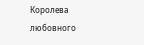Королева любовного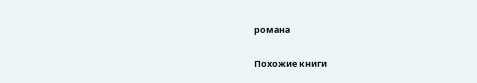романа

Похожие книги